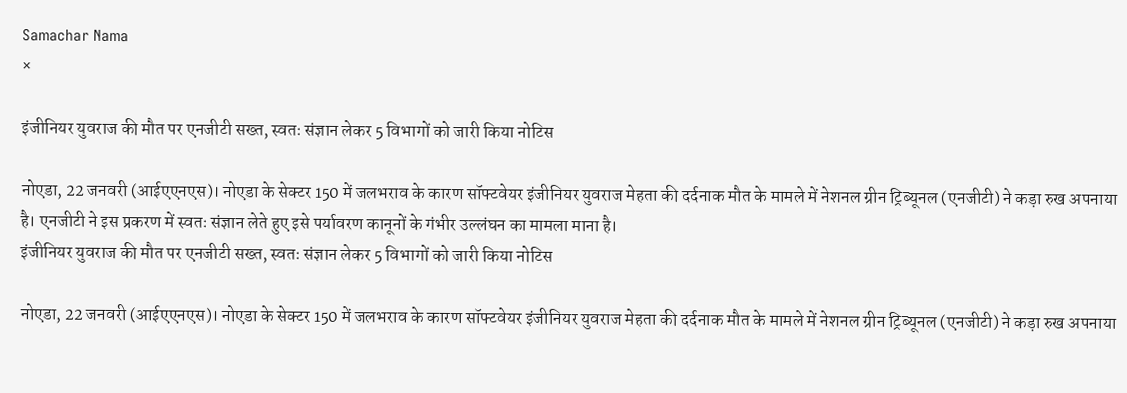Samachar Nama
×

इंजीनियर युवराज की मौत पर एनजीटी सख्त, स्वतः संज्ञान लेकर 5 विभागों को जारी किया नोटिस

नोएडा, 22 जनवरी (आईएएनएस)। नोएडा के सेक्टर 150 में जलभराव के कारण सॉफ्टवेयर इंजीनियर युवराज मेहता की दर्दनाक मौत के मामले में नेशनल ग्रीन ट्रिब्यूनल (एनजीटी) ने कड़ा रुख अपनाया है। एनजीटी ने इस प्रकरण में स्वतः संज्ञान लेते हुए इसे पर्यावरण कानूनों के गंभीर उल्लंघन का मामला माना है।
इंजीनियर युवराज की मौत पर एनजीटी सख्त, स्वतः संज्ञान लेकर 5 विभागों को जारी किया नोटिस

नोएडा, 22 जनवरी (आईएएनएस)। नोएडा के सेक्टर 150 में जलभराव के कारण सॉफ्टवेयर इंजीनियर युवराज मेहता की दर्दनाक मौत के मामले में नेशनल ग्रीन ट्रिब्यूनल (एनजीटी) ने कड़ा रुख अपनाया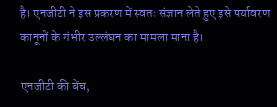है। एनजीटी ने इस प्रकरण में स्वतः संज्ञान लेते हुए इसे पर्यावरण कानूनों के गंभीर उल्लंघन का मामला माना है।

एनजीटी की बेंच,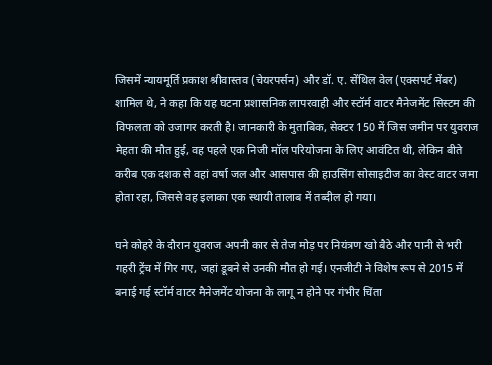जिसमें न्यायमूर्ति प्रकाश श्रीवास्तव (चेयरपर्सन) और डॉ. ए. सेंथिल वेल (एक्सपर्ट मेंबर) शामिल थे, ने कहा कि यह घटना प्रशासनिक लापरवाही और स्टॉर्म वाटर मैनेजमेंट सिस्टम की विफलता को उजागर करती है। जानकारी के मुताबिक, सेक्टर 150 में जिस जमीन पर युवराज मेहता की मौत हुई, वह पहले एक निजी मॉल परियोजना के लिए आवंटित थी, लेकिन बीते करीब एक दशक से वहां वर्षा जल और आसपास की हाउसिंग सोसाइटीज का वेस्ट वाटर जमा होता रहा, जिससे वह इलाका एक स्थायी तालाब में तब्दील हो गया।

घने कोहरे के दौरान युवराज अपनी कार से तेज मोड़ पर नियंत्रण खो बैठे और पानी से भरी गहरी ट्रेंच में गिर गए, जहां डूबने से उनकी मौत हो गई। एनजीटी ने विशेष रूप से 2015 में बनाई गई स्टॉर्म वाटर मैनेजमेंट योजना के लागू न होने पर गंभीर चिंता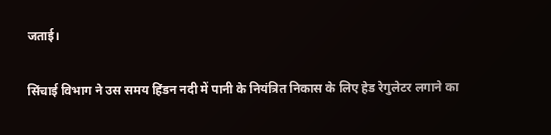जताई।

सिंचाई विभाग ने उस समय हिंडन नदी में पानी के नियंत्रित निकास के लिए हेड रेगुलेटर लगाने का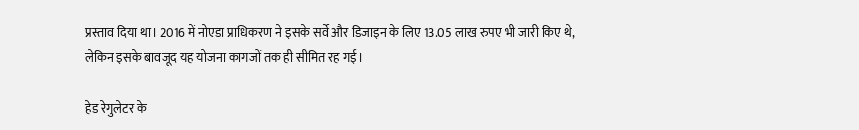प्रस्ताव दिया था। 2016 में नोएडा प्राधिकरण ने इसके सर्वे और डिजाइन के लिए 13.05 लाख रुपए भी जारी किए थे, लेकिन इसके बावजूद यह योजना कागजों तक ही सीमित रह गई।

हेड रेगुलेटर के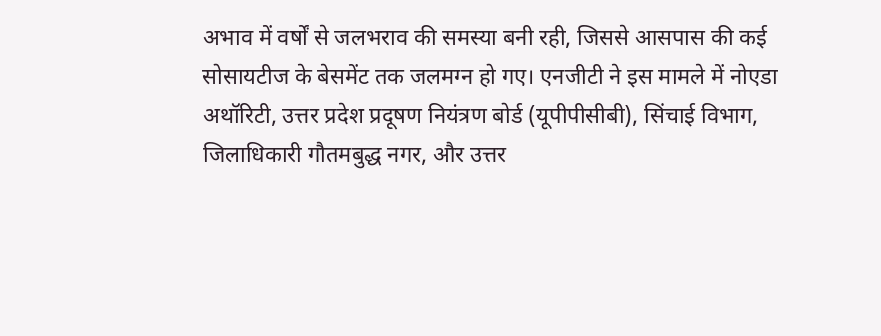अभाव में वर्षों से जलभराव की समस्या बनी रही, जिससे आसपास की कई सोसायटीज के बेसमेंट तक जलमग्न हो गए। एनजीटी ने इस मामले में नोएडा अथॉरिटी, उत्तर प्रदेश प्रदूषण नियंत्रण बोर्ड (यूपीपीसीबी), सिंचाई विभाग, जिलाधिकारी गौतमबुद्ध नगर, और उत्तर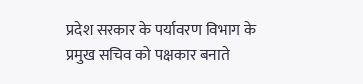प्रदेश सरकार के पर्यावरण विभाग के प्रमुख सचिव को पक्षकार बनाते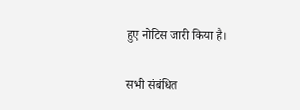हुए नोटिस जारी किया है।

सभी संबंधित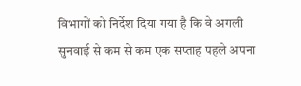विभागों को निर्देश दिया गया है कि वे अगली सुनवाई से कम से कम एक सप्ताह पहले अपना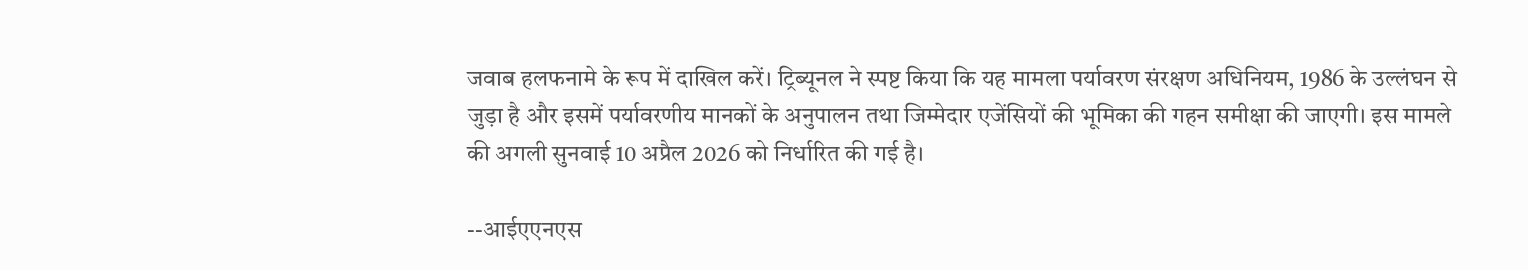जवाब हलफनामे के रूप में दाखिल करें। ट्रिब्यूनल ने स्पष्ट किया कि यह मामला पर्यावरण संरक्षण अधिनियम, 1986 के उल्लंघन से जुड़ा है और इसमें पर्यावरणीय मानकों के अनुपालन तथा जिम्मेदार एजेंसियों की भूमिका की गहन समीक्षा की जाएगी। इस मामले की अगली सुनवाई 10 अप्रैल 2026 को निर्धारित की गई है।

--आईएएनएस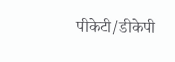पीकेटी/डीकेपी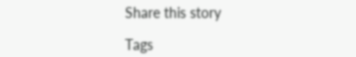Share this story

Tags